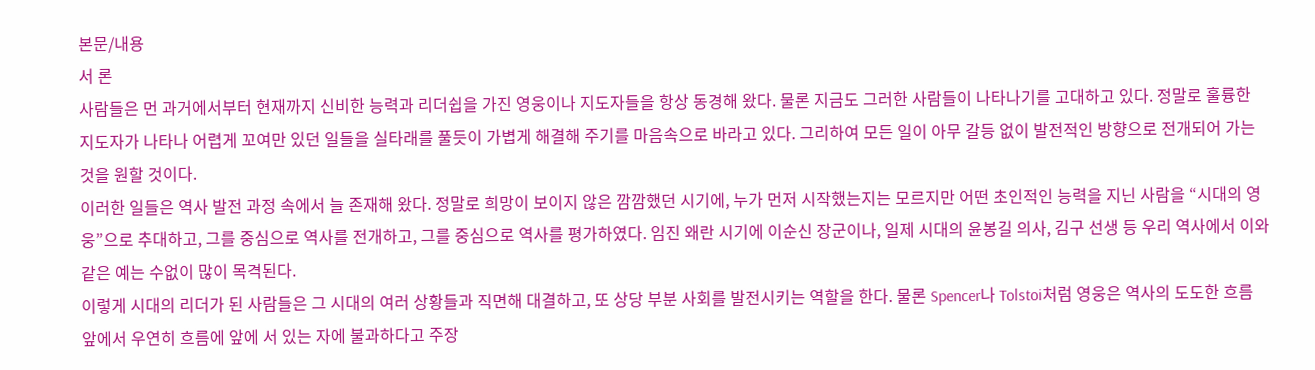본문/내용
서 론
사람들은 먼 과거에서부터 현재까지 신비한 능력과 리더쉽을 가진 영웅이나 지도자들을 항상 동경해 왔다. 물론 지금도 그러한 사람들이 나타나기를 고대하고 있다. 정말로 훌륭한 지도자가 나타나 어렵게 꼬여만 있던 일들을 실타래를 풀듯이 가볍게 해결해 주기를 마음속으로 바라고 있다. 그리하여 모든 일이 아무 갈등 없이 발전적인 방향으로 전개되어 가는 것을 원할 것이다.
이러한 일들은 역사 발전 과정 속에서 늘 존재해 왔다. 정말로 희망이 보이지 않은 깜깜했던 시기에, 누가 먼저 시작했는지는 모르지만 어떤 초인적인 능력을 지닌 사람을 “시대의 영웅”으로 추대하고, 그를 중심으로 역사를 전개하고, 그를 중심으로 역사를 평가하였다. 임진 왜란 시기에 이순신 장군이나, 일제 시대의 윤봉길 의사, 김구 선생 등 우리 역사에서 이와 같은 예는 수없이 많이 목격된다.
이렇게 시대의 리더가 된 사람들은 그 시대의 여러 상황들과 직면해 대결하고, 또 상당 부분 사회를 발전시키는 역할을 한다. 물론 Spencer나 Tolstoi처럼 영웅은 역사의 도도한 흐름 앞에서 우연히 흐름에 앞에 서 있는 자에 불과하다고 주장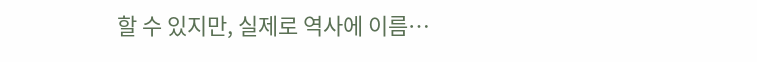할 수 있지만, 실제로 역사에 이름…